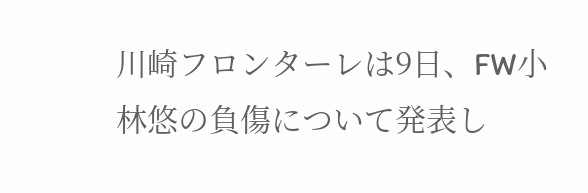川崎フロンターレは9日、FW小林悠の負傷について発表し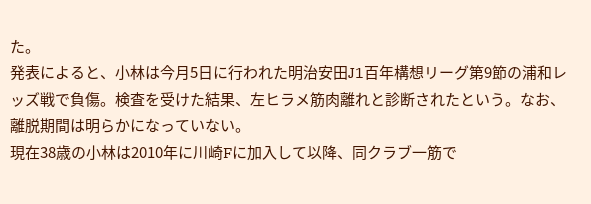た。
発表によると、小林は今月5日に行われた明治安田J1百年構想リーグ第9節の浦和レッズ戦で負傷。検査を受けた結果、左ヒラメ筋肉離れと診断されたという。なお、離脱期間は明らかになっていない。
現在38歳の小林は2010年に川崎Fに加入して以降、同クラブ一筋で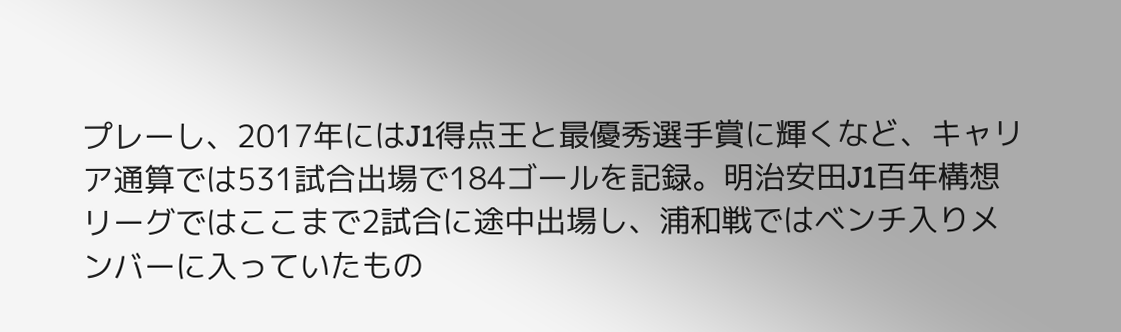プレーし、2017年にはJ1得点王と最優秀選手賞に輝くなど、キャリア通算では531試合出場で184ゴールを記録。明治安田J1百年構想リーグではここまで2試合に途中出場し、浦和戦ではベンチ入りメンバーに入っていたもの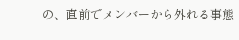の、直前でメンバーから外れる事態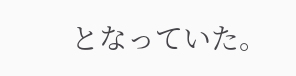となっていた。